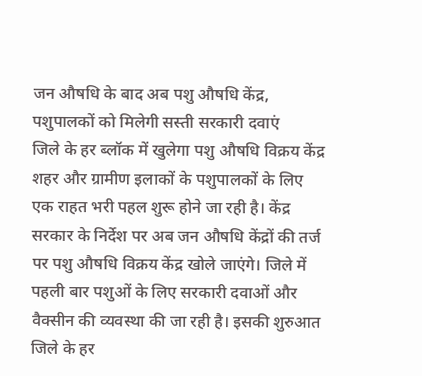जन औषधि के बाद अब पशु औषधि केंद्र, पशुपालकों को मिलेगी सस्ती सरकारी दवाएं
जिले के हर ब्लॉक में खुलेगा पशु औषधि विक्रय केंद्र
शहर और ग्रामीण इलाकों के पशुपालकों के लिए एक राहत भरी पहल शुरू होने जा रही है। केंद्र सरकार के निर्देश पर अब जन औषधि केंद्रों की तर्ज पर पशु औषधि विक्रय केंद्र खोले जाएंगे। जिले में पहली बार पशुओं के लिए सरकारी दवाओं और वैक्सीन की व्यवस्था की जा रही है। इसकी शुरुआत जिले के हर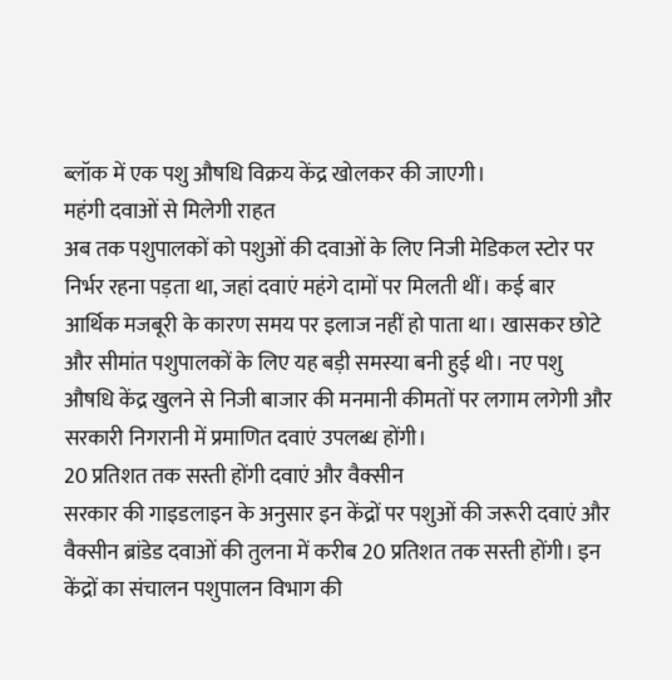ब्लॉक में एक पशु औषधि विक्रय केंद्र खोलकर की जाएगी।
महंगी दवाओं से मिलेगी राहत
अब तक पशुपालकों को पशुओं की दवाओं के लिए निजी मेडिकल स्टोर पर निर्भर रहना पड़ता था, जहां दवाएं महंगे दामों पर मिलती थीं। कई बार आर्थिक मजबूरी के कारण समय पर इलाज नहीं हो पाता था। खासकर छोटे और सीमांत पशुपालकों के लिए यह बड़ी समस्या बनी हुई थी। नए पशु औषधि केंद्र खुलने से निजी बाजार की मनमानी कीमतों पर लगाम लगेगी और सरकारी निगरानी में प्रमाणित दवाएं उपलब्ध होंगी।
20 प्रतिशत तक सस्ती होंगी दवाएं और वैक्सीन
सरकार की गाइडलाइन के अनुसार इन केंद्रों पर पशुओं की जरूरी दवाएं और वैक्सीन ब्रांडेड दवाओं की तुलना में करीब 20 प्रतिशत तक सस्ती होंगी। इन केंद्रों का संचालन पशुपालन विभाग की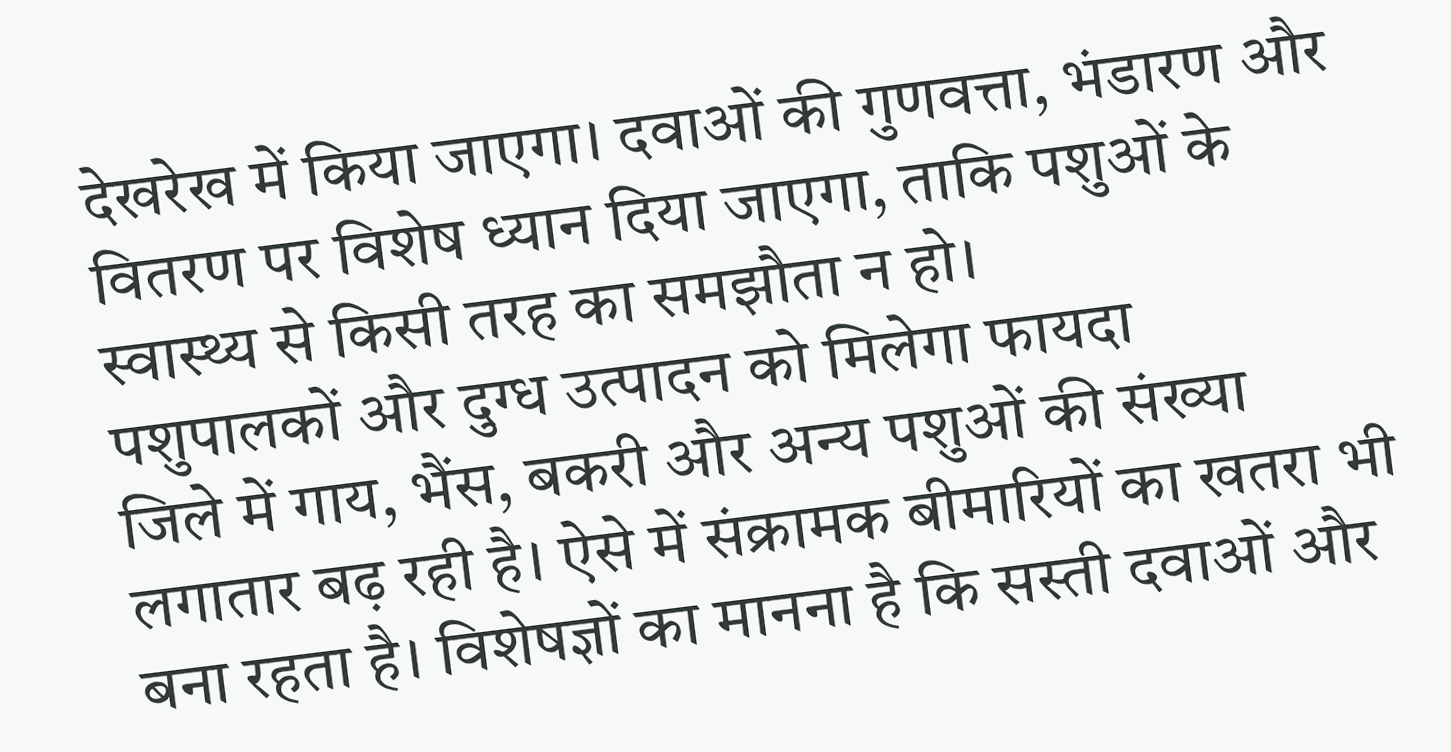देखरेख में किया जाएगा। दवाओं की गुणवत्ता, भंडारण और वितरण पर विशेष ध्यान दिया जाएगा, ताकि पशुओं के स्वास्थ्य से किसी तरह का समझौता न हो।
पशुपालकों और दुग्ध उत्पादन को मिलेगा फायदा
जिले में गाय, भैंस, बकरी और अन्य पशुओं की संख्या लगातार बढ़ रही है। ऐसे में संक्रामक बीमारियों का खतरा भी बना रहता है। विशेषज्ञों का मानना है कि सस्ती दवाओं और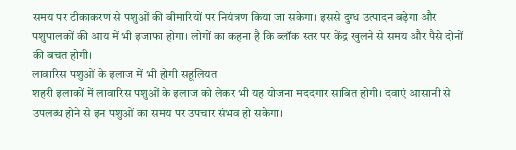समय पर टीकाकरण से पशुओं की बीमारियों पर नियंत्रण किया जा सकेगा। इससे दुग्ध उत्पादन बढ़ेगा और पशुपालकों की आय में भी इजाफा होगा। लोगों का कहना है कि ब्लॉक स्तर पर केंद्र खुलने से समय और पैसे दोनों की बचत होगी।
लावारिस पशुओं के इलाज में भी होगी सहूलियत
शहरी इलाकों में लावारिस पशुओं के इलाज को लेकर भी यह योजना मददगार साबित होगी। दवाएं आसानी से उपलब्ध होने से इन पशुओं का समय पर उपचार संभव हो सकेगा।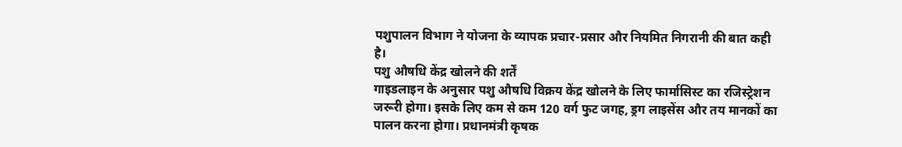पशुपालन विभाग ने योजना के व्यापक प्रचार-प्रसार और नियमित निगरानी की बात कही है।
पशु औषधि केंद्र खोलने की शर्तें
गाइडलाइन के अनुसार पशु औषधि विक्रय केंद्र खोलने के लिए फार्मासिस्ट का रजिस्ट्रेशन जरूरी होगा। इसके लिए कम से कम 120 वर्ग फुट जगह, ड्रग लाइसेंस और तय मानकों का पालन करना होगा। प्रधानमंत्री कृषक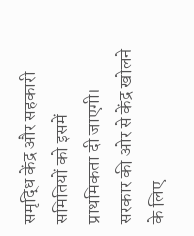समृद्धि केंद्र और सहकारी समितियों को इसमें प्राथमिकता दी जाएगी। सरकार की ओर से केंद्र खोलने के लिए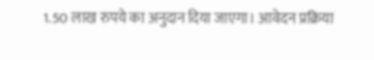1.50 लाख रुपये का अनुदान दिया जाएगा। आवेदन प्रक्रिया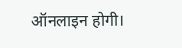ऑनलाइन होगी।